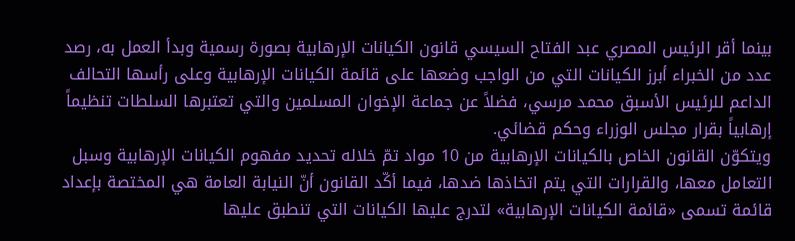بينما أقر الرئيس المصري عبد الفتاح السيسي قانون الكيانات الإرهابية بصورة رسمية وبدأ العمل به، رصد عدد من الخبراء أبرز الكيانات التي من الواجب وضعها على قائمة الكيانات الإرهابية وعلى رأسها التحالف الداعم للرئيس الأسبق محمد مرسي، فضلاً عن جماعة الإخوان المسلمين والتي تعتبرها السلطات تنظيماً إرهابياً بقرار مجلس الوزراء وحكم قضائي.
ويتكوّن القانون الخاص بالكيانات الإرهابية من 10 مواد تمّ خلاله تحديد مفهوم الكيانات الإرهابية وسبل التعامل معها، والقرارات التي يتم اتخاذها ضدها، فيما أكّد القانون أنّ النيابة العامة هي المختصة بإعداد قائمة تسمى «قائمة الكيانات الإرهابية» لتدرج عليها الكيانات التي تنطبق عليها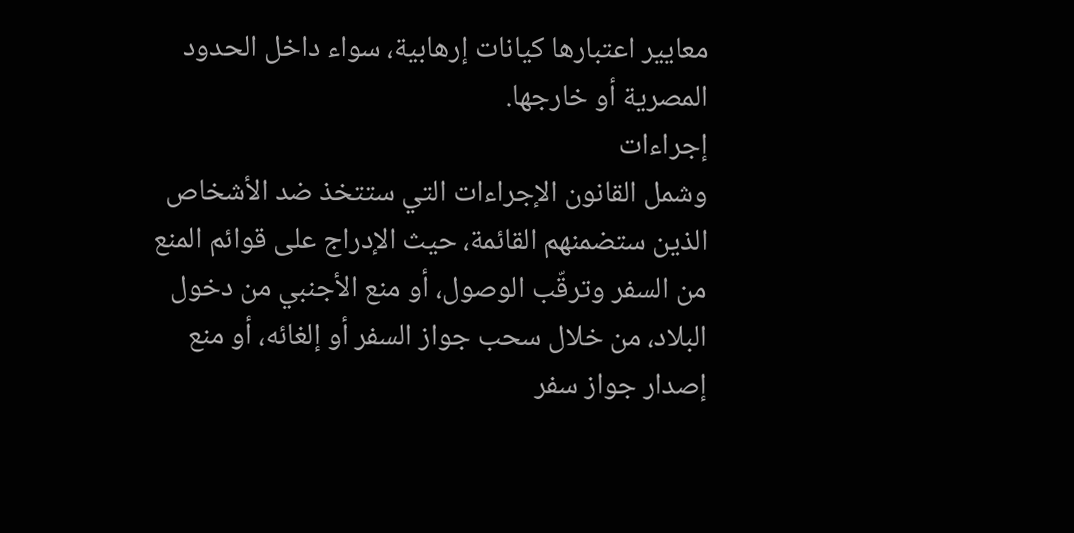معايير اعتبارها كيانات إرهابية، سواء داخل الحدود المصرية أو خارجها.
إجراءات
وشمل القانون الإجراءات التي ستتخذ ضد الأشخاص الذين ستضمنهم القائمة، حيث الإدراج على قوائم المنع من السفر وترقّب الوصول، أو منع الأجنبي من دخول البلاد، من خلال سحب جواز السفر أو إلغائه، أو منع إصدار جواز سفر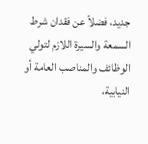جديد، فضلاً عن فقدان شرط السمعة والسيرة اللازم لتولي الوظائف والمناصب العامة أو النيابية،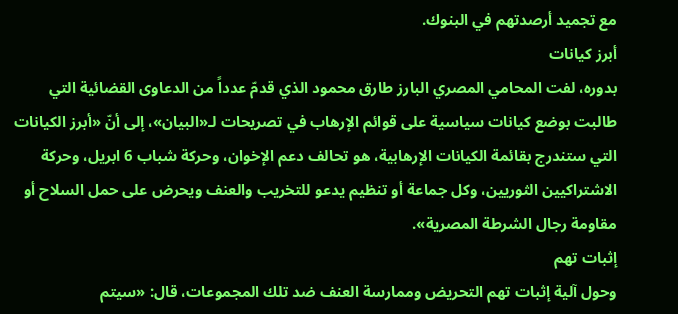مع تجميد أرصدتهم في البنوك.
أبرز كيانات
بدوره، لفت المحامي المصري البارز طارق محمود الذي قدمّ عدداً من الدعاوى القضائية التي طالبت بوضع كيانات سياسية على قوائم الإرهاب في تصريحات لـ«البيان»، إلى أنّ «أبرز الكيانات التي ستندرج بقائمة الكيانات الإرهابية، هو تحالف دعم الإخوان، وحركة شباب 6 ابريل، وحركة الاشتراكيين الثوريين، وكل جماعة أو تنظيم يدعو للتخريب والعنف ويحرض على حمل السلاح أو مقاومة رجال الشرطة المصرية».
إثبات تهم
وحول آلية إثبات تهم التحريض وممارسة العنف ضد تلك المجموعات، قال: «سيتم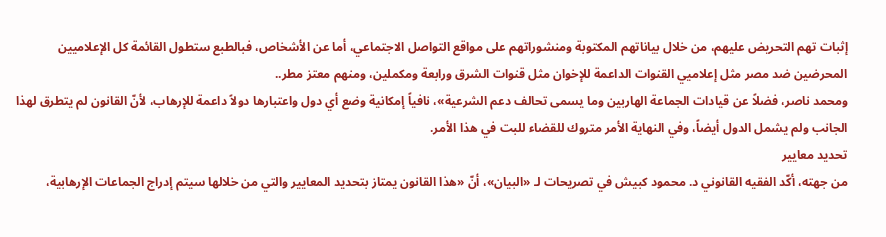إثبات تهم التحريض عليهم، من خلال بياناتهم المكتوبة ومنشوراتهم على مواقع التواصل الاجتماعي، أما عن الأشخاص، فبالطبع ستطول القائمة كل الإعلاميين المحرضين ضد مصر مثل إعلاميي القنوات الداعمة للإخوان مثل قنوات الشرق ورابعة ومكملين، ومنهم معتز مطر..
ومحمد ناصر، فضلاً عن قيادات الجماعة الهاربين وما يسمى تحالف دعم الشرعية»، نافياً إمكانية وضع أي دول واعتبارها دولاً داعمة للإرهاب، لأنّ القانون لم يتطرق لهذا الجانب ولم يشمل الدول أيضاً، وفي النهاية الأمر متروك للقضاء للبت في هذا الأمر.
تحديد معايير
من جهته، أكّد الفقيه القانوني د. محمود كبيش في تصريحات لـ «البيان»، أنّ «هذا القانون يمتاز بتحديد المعايير والتي من خلالها سيتم إدراج الجماعات الإرهابية،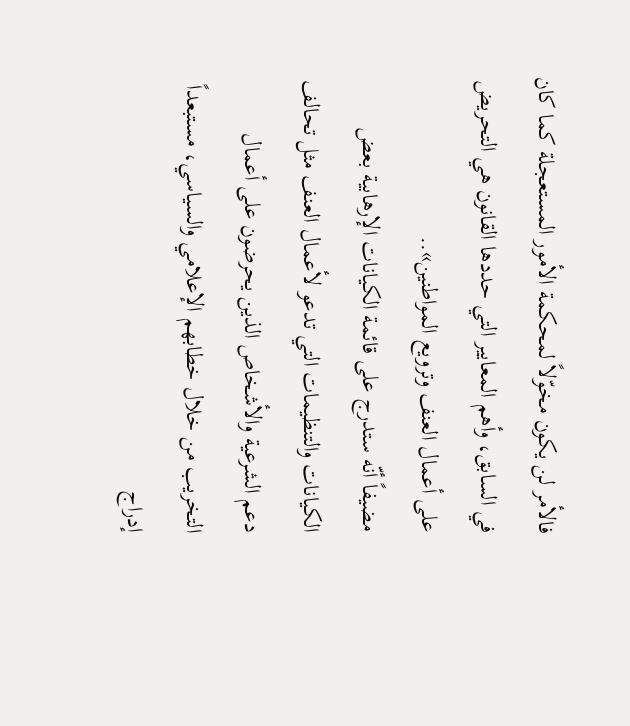فالأمر لن يكون مخوّلاً لمحكمة الأمور المستعجلة كما كان في السابق، وأهم المعايير التي حددها القانون هي التحريض على أعمال العنف وترويع المواطنين»..
مضيفاً أنّه ستدرج على قائمة الكيانات الإرهابية بعض الكيانات والتنظيمات التي تدعو لأعمال العنف مثل تحالف دعم الشرعية والأشخاص الذين يحرضون على أعمال التخريب من خلال خطابهم الإعلامي والسياسي، مستبعداً إدراج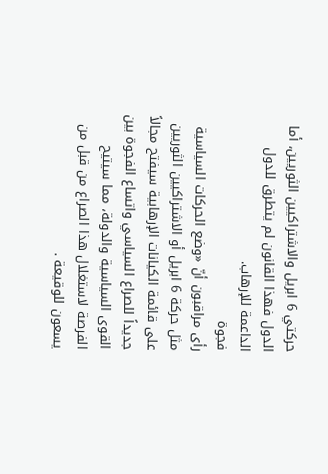حركتي 6 ابريل والاشتراكيين الثوريين، أما الدول فهذا القانون لم يتطرق للدول الداعمة للإرهاب.
فجوة
رأى مراقبون أنّ «وضع الحركات السياسية مثل حركة 6 ابريل أو الاشتراكيين الثوريين على قائمة الكيانات الإرهابية سيفتح مجالاً جديداً للصراع السياسي واتساع الفجوة بين القوى السياسية والدولة، مما سيتيح الفرصة لاستغلال هذا الصراع من قبل من يسعون للوقيعة .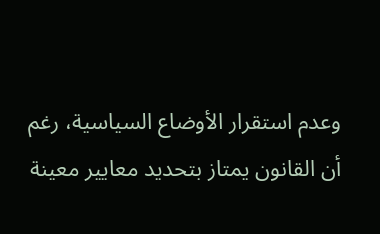وعدم استقرار الأوضاع السياسية، رغم أن القانون يمتاز بتحديد معايير معينة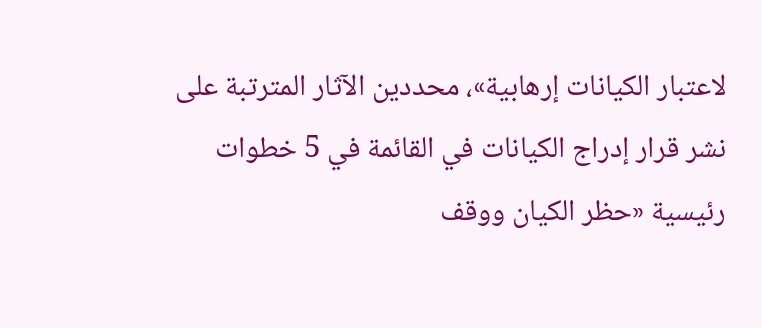لاعتبار الكيانات إرهابية»، محددين الآثار المترتبة على نشر قرار إدراج الكيانات في القائمة في 5 خطوات رئيسية «حظر الكيان ووقف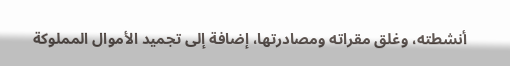أنشطته، وغلق مقراته ومصادرتها، إضافة إلى تجميد الأموال المملوكة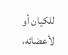للكيان أو لأعضائه،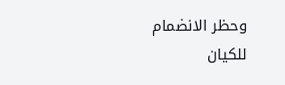وحظر الانضمام للكيان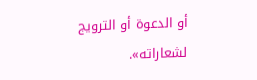أو الدعوة أو الترويج لشعاراته».